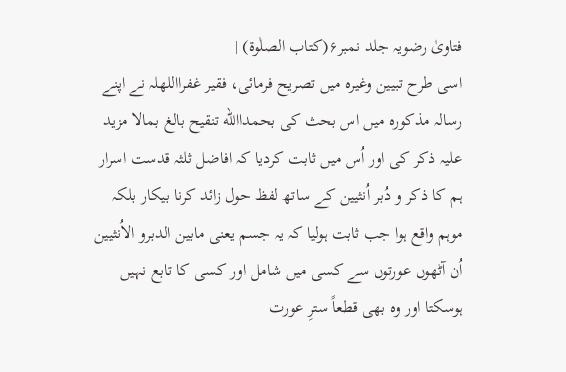فتاویٰ رضویہ جلد نمبر۶(کتاب الصلٰوۃ) |
اسی طرح تبیین وغیرہ میں تصریح فرمائی، فقیر غفرااللهلہ نے اپنے رسالہ مذکورہ میں اس بحث کی بحمداالله تنقیح بالغ بمالا مزید علیہ ذکر کی اور اُس میں ثابت کردیا کہ افاضل ثلثہ قدست اسرار ہم کا ذکر و دُبر اُنثیین کے ساتھ لفظ حول زائد کرنا بیکار بلکہ موہم واقع ہوا جب ثابت ہولیا کہ یہ جسم یعنی مابین الدبرو الاُنثیین اُن آٹھوں عورتوں سے کسی میں شامل اور کسی کا تابع نہیں ہوسکتا اور وہ بھی قطعاً سترِ عورت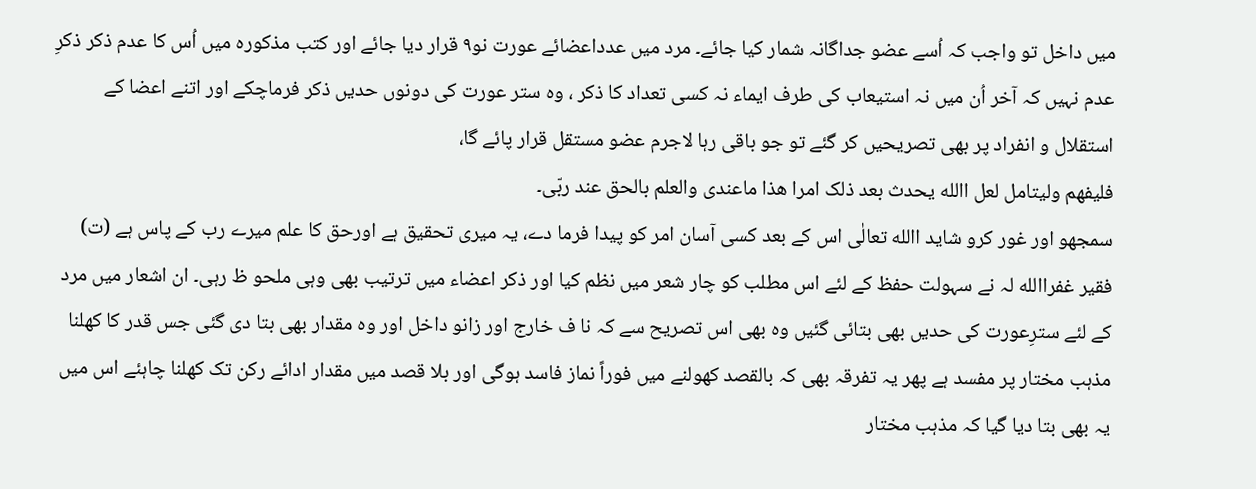میں داخل تو واجب کہ اُسے عضو جداگانہ شمار کیا جائے۔ مرد میں عدداعضائے عورت نو۹ قرار دیا جائے اور کتب مذکورہ میں اُس کا عدم ذکر ذکرِ عدم نہیں کہ آخر اُن میں نہ استیعاب کی طرف ایماء نہ کسی تعداد کا ذکر ، وہ ستر عورت کی دونوں حدیں ذکر فرماچکے اور اتنے اعضا کے استقلال و انفراد پر بھی تصریحیں کر گئے تو جو باقی رہا لاجرم عضو مستقل قرار پائے گا،
فلیفھم ولیتامل لعل االله یحدث بعد ذلک امرا ھذا ماعندی والعلم بالحق عند ربّی۔
سمجھو اور غور کرو شاید االله تعالٰی اس کے بعد کسی آسان امر کو پیدا فرما دے، یہ میری تحقیق ہے اورحق کا علم میرے رب کے پاس ہے (ت)
فقیر غفراالله لہ نے سہولت حفظ کے لئے اس مطلب کو چار شعر میں نظم کیا اور ذکر اعضاء میں ترتیب بھی وہی ملحو ظ رہی۔ ان اشعار میں مرد کے لئے سترِعورت کی حدیں بھی بتائی گئیں وہ بھی اس تصریح سے کہ نا ف خارج اور زانو داخل اور وہ مقدار بھی بتا دی گئی جس قدر کا کھلنا مذہب مختار پر مفسد ہے پھر یہ تفرقہ بھی کہ بالقصد کھولنے میں فوراً نماز فاسد ہوگی اور بلا قصد میں مقدار ادائے رکن تک کھلنا چاہئے اس میں یہ بھی بتا دیا گیا کہ مذہب مختار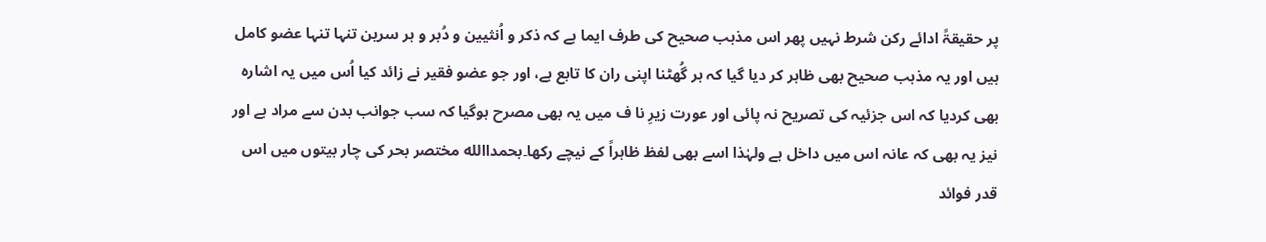پر حقیقۃً ادائے رکن شرط نہیں پھر اس مذہب صحیح کی طرف ایما ہے کہ ذکر و اُنثیین و دُبر و ہر سرین تنہا تنہا عضو کامل ہیں اور یہ مذہب صحیح بھی ظاہر کر دیا گیا کہ ہر گُھٹنا اپنی ران کا تابع ہے، اور جو عضو فقیر نے زائد کیا اُس میں یہ اشارہ بھی کردیا کہ اس جزئیہ کی تصریح نہ پائی اور عورت زیرِ نا ف میں یہ بھی مصرح ہوگیا کہ سب جوانب بدن سے مراد ہے اور نیز یہ بھی کہ عانہ اس میں داخل ہے ولہٰذا اسے بھی لفظ ظاہراً کے نیچے رکھا۔بحمداالله مختصر بحر کی چار بیتوں میں اس قدر فوائد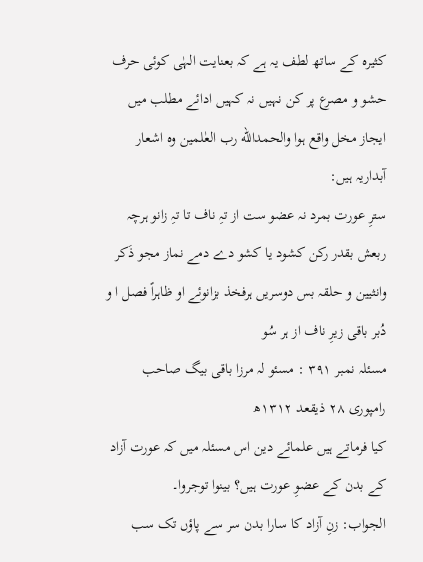کثیرہ کے ساتھ لطف یہ ہے کہ بعنایت الہٰی کوئی حرف حشو و مصرع پر کن نہیں نہ کہیں ادائے مطلب میں ایجاز مخل واقع ہوا والحمدالله رب العٰلمین وہ اشعار آبداریہ ہیں:
سترِ عورت بمرد نہ عضو ست از تہِ ناف تا تہِ زانو ہرچہ ربعش بقدر رکن کشود یا کشو دے دمے نماز مجو ذَکر وانثیین و حلقہ بس دوسریں ہرفخذ بزانوئے او ظاہراً فصل ا و دُبر باقی زیرِ ناف از ہر سُو
مسئلہ نمبر ۳۹۱ : مسئو لہ مرزا باقی بیگ صاحب رامپوری ۲۸ ذیقعد ۱۳۱۲ھ
کیا فرماتے ہیں علمائے دین اس مسئلہ میں کہ عورت آزاد کے بدن کے عضوِ عورت ہیں؟ بینوا توجروا۔
الجواب: زنِ آزاد کا سارا بدن سر سے پاؤں تک سب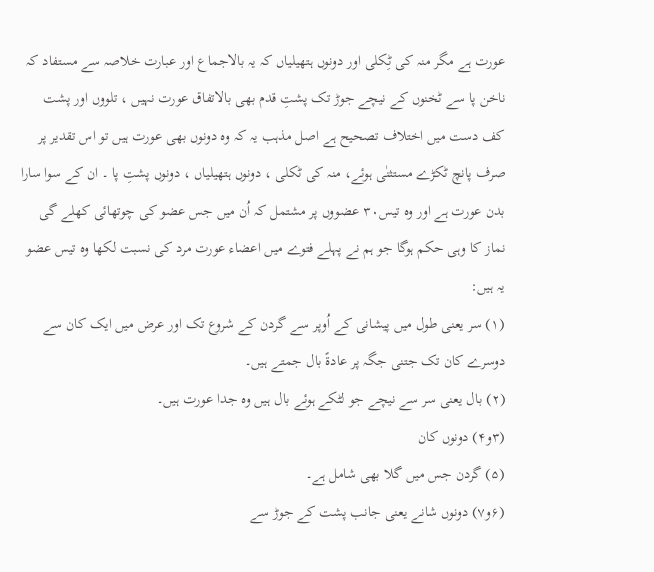عورت ہے مگر منہ کی ٹِکلی اور دونوں ہتھیلیاں کہ یہ بالاجماع اور عبارت خلاصہ سے مستفاد کہ ناخن پا سے ٹخنوں کے نیچے جوڑ تک پشتِ قدم بھی بالاتفاق عورت نہیں ، تلووں اور پشت کف دست میں اختلاف تصحیح ہے اصل مذہب یہ کہ وہ دونوں بھی عورت ہیں تو اس تقدیر پر صرف پانچ ٹکڑے مستثنٰی ہوئے، منہ کی ٹکلی ، دونوں ہتھیلیاں ، دونوں پشتِ پا ۔ ان کے سوا سارا بدن عورت ہے اور وہ تیس۳۰ عضووں پر مشتمل کہ اُن میں جس عضو کی چوتھائی کھلے گی نماز کا وہی حکم ہوگا جو ہم نے پہلے فتوے میں اعضاء عورت مرد کی نسبت لکھا وہ تیس عضو یہ ہیں:
(۱) سر یعنی طول میں پیشانی کے اُوپر سے گردن کے شروع تک اور عرض میں ایک کان سے دوسرے کان تک جتنی جگہ پر عادۃً بال جمتے ہیں۔
(۲) بال یعنی سر سے نیچے جو لٹکے ہوئے بال ہیں وہ جدا عورت ہیں۔
(۳و۴) دونوں کان
(۵) گردن جس میں گلا بھی شامل ہے۔
(۶و۷) دونوں شانے یعنی جانب پشت کے جوڑ سے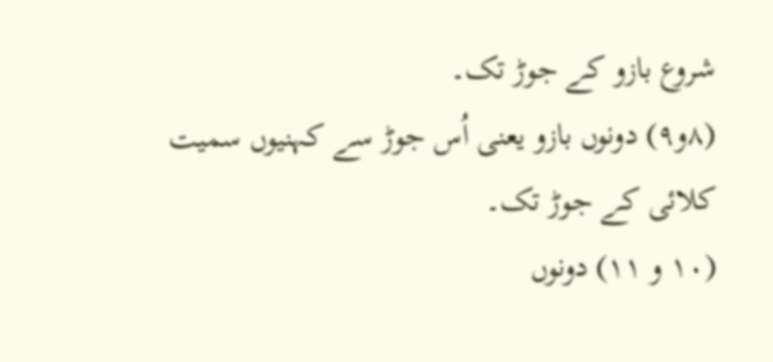شروع بازو کے جوڑ تک۔
(۸و۹) دونوں بازو یعنی اُس جوڑ سے کہنیوں سمیت کلائی کے جوڑ تک۔
(۱۰ و ۱۱) دونوں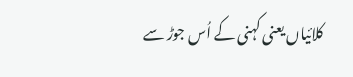کلائیاں یعنی کہنی کے اُس جوڑ سے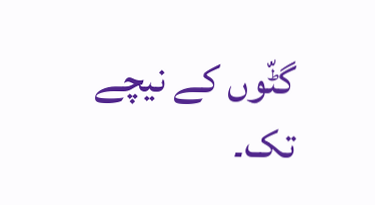گٹّوں کے نیچے تک۔